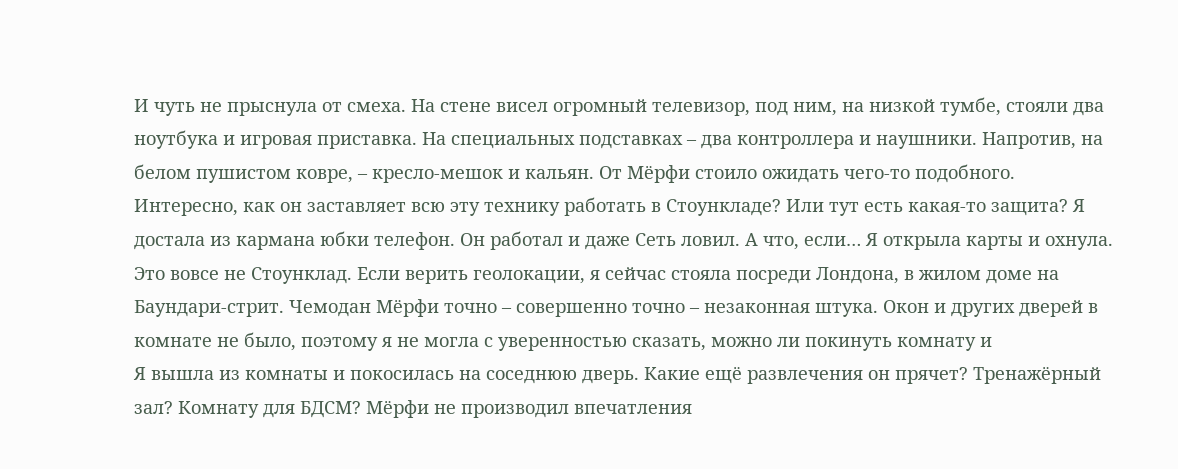И чуть не прыснула от смеха. На стене висел огромный телевизор, под ним, на низкой тумбе, стояли два ноутбука и игровая приставка. На специальных подставках – два контроллера и наушники. Напротив, на белом пушистом ковре, – кресло-мешок и кальян. От Мёрфи стоило ожидать чего-то подобного. Интересно, как он заставляет всю эту технику работать в Стоункладе? Или тут есть какая-то защита? Я достала из кармана юбки телефон. Он работал и даже Сеть ловил. А что, если… Я открыла карты и охнула. Это вовсе не Стоунклад. Если верить геолокации, я сейчас стояла посреди Лондона, в жилом доме на Баундари-стрит. Чемодан Мёрфи точно – совершенно точно – незаконная штука. Окон и других дверей в комнате не было, поэтому я не могла с уверенностью сказать, можно ли покинуть комнату и
Я вышла из комнаты и покосилась на соседнюю дверь. Какие ещё развлечения он прячет? Тренажёрный зал? Комнату для БДСМ? Мёрфи не производил впечатления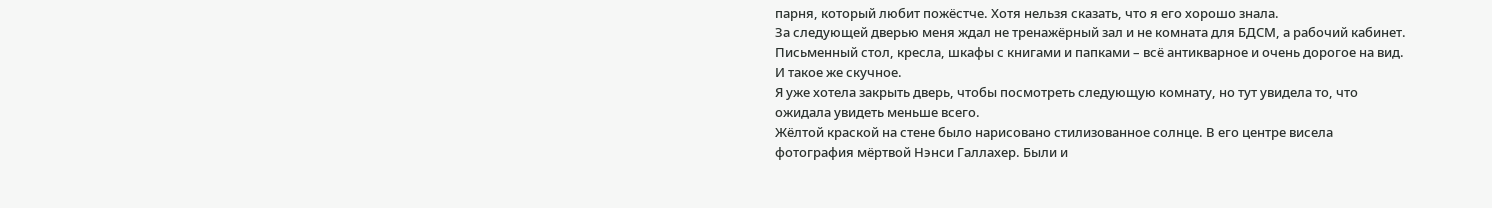парня, который любит пожёстче. Хотя нельзя сказать, что я его хорошо знала.
За следующей дверью меня ждал не тренажёрный зал и не комната для БДСМ, а рабочий кабинет. Письменный стол, кресла, шкафы с книгами и папками – всё антикварное и очень дорогое на вид. И такое же скучное.
Я уже хотела закрыть дверь, чтобы посмотреть следующую комнату, но тут увидела то, что ожидала увидеть меньше всего.
Жёлтой краской на стене было нарисовано стилизованное солнце. В его центре висела фотография мёртвой Нэнси Галлахер. Были и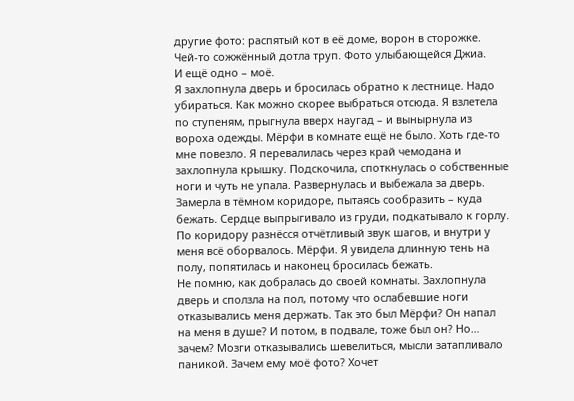другие фото: распятый кот в её доме, ворон в сторожке. Чей-то сожжённый дотла труп. Фото улыбающейся Джиа.
И ещё одно – моё.
Я захлопнула дверь и бросилась обратно к лестнице. Надо убираться. Как можно скорее выбраться отсюда. Я взлетела по ступеням, прыгнула вверх наугад – и вынырнула из вороха одежды. Мёрфи в комнате ещё не было. Хоть где-то мне повезло. Я перевалилась через край чемодана и захлопнула крышку. Подскочила, споткнулась о собственные ноги и чуть не упала. Развернулась и выбежала за дверь. Замерла в тёмном коридоре, пытаясь сообразить – куда бежать. Сердце выпрыгивало из груди, подкатывало к горлу. По коридору разнёсся отчётливый звук шагов, и внутри у меня всё оборвалось. Мёрфи. Я увидела длинную тень на полу, попятилась и наконец бросилась бежать.
Не помню, как добралась до своей комнаты. Захлопнула дверь и сползла на пол, потому что ослабевшие ноги отказывались меня держать. Так это был Мёрфи? Он напал на меня в душе? И потом, в подвале, тоже был он? Но… зачем? Мозги отказывались шевелиться, мысли затапливало паникой. Зачем ему моё фото? Хочет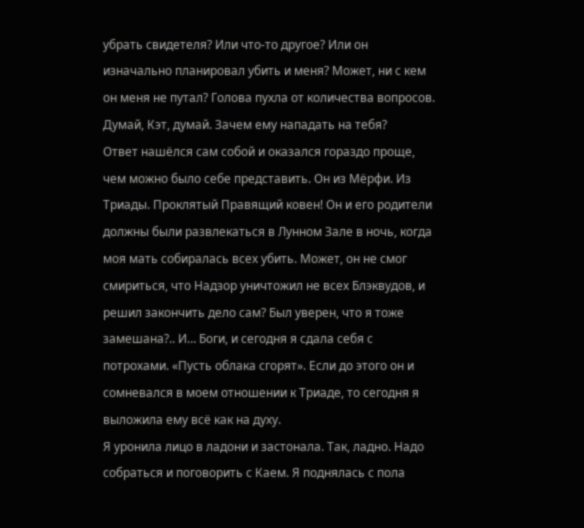убрать свидетеля? Или что-то другое? Или он изначально планировал убить и меня? Может, ни с кем он меня не путал? Голова пухла от количества вопросов. Думай, Кэт, думай. Зачем ему нападать на тебя?
Ответ нашёлся сам собой и оказался гораздо проще, чем можно было себе представить. Он из Мёрфи. Из Триады. Проклятый Правящий ковен! Он и его родители должны были развлекаться в Лунном Зале в ночь, когда моя мать собиралась всех убить. Может, он не смог смириться, что Надзор уничтожил не всех Блэквудов, и решил закончить дело сам? Был уверен, что я тоже замешана?.. И… Боги, и сегодня я сдала себя с потрохами. «Пусть облака сгорят». Если до этого он и сомневался в моем отношении к Триаде, то сегодня я выложила ему всё как на духу.
Я уронила лицо в ладони и застонала. Так, ладно. Надо собраться и поговорить с Каем. Я поднялась с пола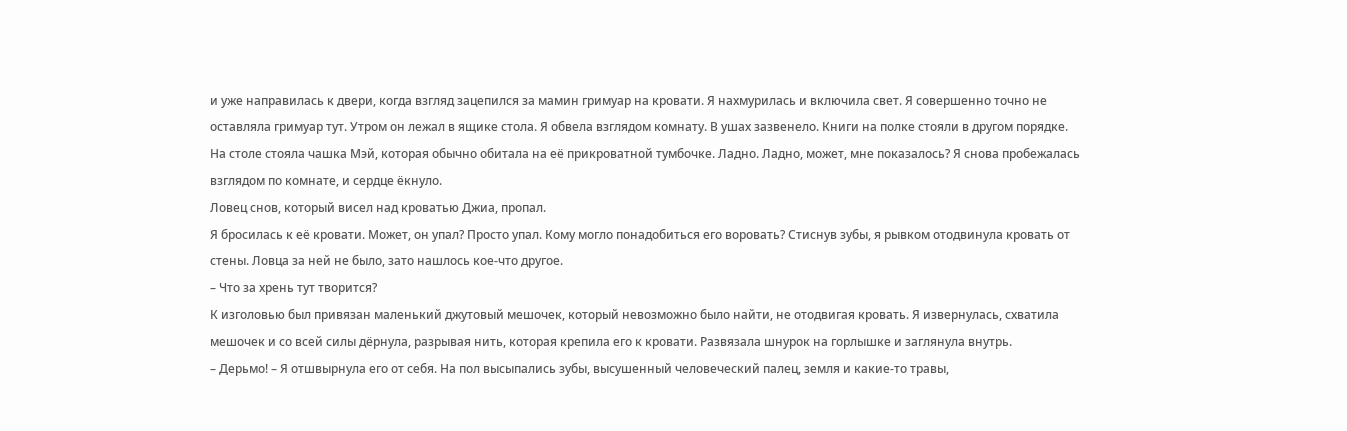и уже направилась к двери, когда взгляд зацепился за мамин гримуар на кровати. Я нахмурилась и включила свет. Я совершенно точно не оставляла гримуар тут. Утром он лежал в ящике стола. Я обвела взглядом комнату. В ушах зазвенело. Книги на полке стояли в другом порядке. На столе стояла чашка Мэй, которая обычно обитала на её прикроватной тумбочке. Ладно. Ладно, может, мне показалось? Я снова пробежалась взглядом по комнате, и сердце ёкнуло.
Ловец снов, который висел над кроватью Джиа, пропал.
Я бросилась к её кровати. Может, он упал? Просто упал. Кому могло понадобиться его воровать? Стиснув зубы, я рывком отодвинула кровать от стены. Ловца за ней не было, зато нашлось кое-что другое.
– Что за хрень тут творится?
К изголовью был привязан маленький джутовый мешочек, который невозможно было найти, не отодвигая кровать. Я извернулась, схватила мешочек и со всей силы дёрнула, разрывая нить, которая крепила его к кровати. Развязала шнурок на горлышке и заглянула внутрь.
– Дерьмо! – Я отшвырнула его от себя. На пол высыпались зубы, высушенный человеческий палец, земля и какие-то травы,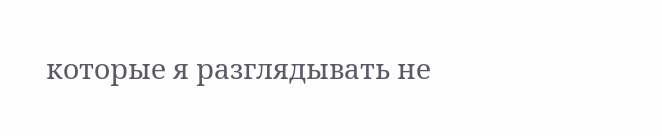которые я разглядывать не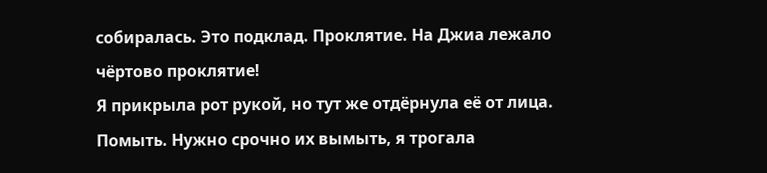собиралась. Это подклад. Проклятие. На Джиа лежало чёртово проклятие!
Я прикрыла рот рукой, но тут же отдёрнула её от лица. Помыть. Нужно срочно их вымыть, я трогала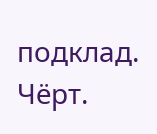подклад.
Чёрт.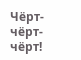Чёрт-чёрт-чёрт!